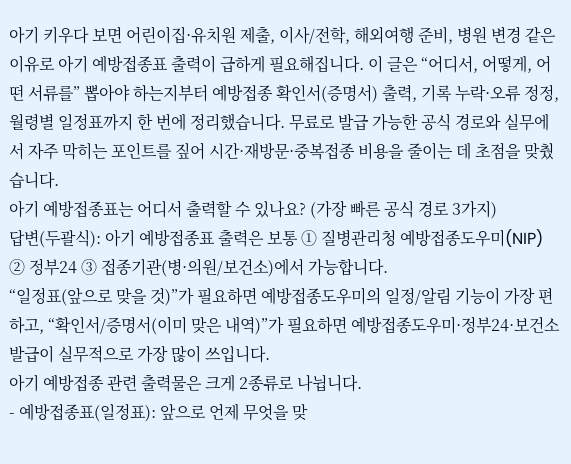아기 키우다 보면 어린이집·유치원 제출, 이사/전학, 해외여행 준비, 병원 변경 같은 이유로 아기 예방접종표 출력이 급하게 필요해집니다. 이 글은 “어디서, 어떻게, 어떤 서류를” 뽑아야 하는지부터 예방접종 확인서(증명서) 출력, 기록 누락·오류 정정, 월령별 일정표까지 한 번에 정리했습니다. 무료로 발급 가능한 공식 경로와 실무에서 자주 막히는 포인트를 짚어 시간·재방문·중복접종 비용을 줄이는 데 초점을 맞췄습니다.
아기 예방접종표는 어디서 출력할 수 있나요? (가장 빠른 공식 경로 3가지)
답변(두괄식): 아기 예방접종표 출력은 보통 ① 질병관리청 예방접종도우미(NIP) ② 정부24 ③ 접종기관(병·의원/보건소)에서 가능합니다.
“일정표(앞으로 맞을 것)”가 필요하면 예방접종도우미의 일정/알림 기능이 가장 편하고, “확인서/증명서(이미 맞은 내역)”가 필요하면 예방접종도우미·정부24·보건소 발급이 실무적으로 가장 많이 쓰입니다.
아기 예방접종 관련 출력물은 크게 2종류로 나뉩니다.
- 예방접종표(일정표): 앞으로 언제 무엇을 맞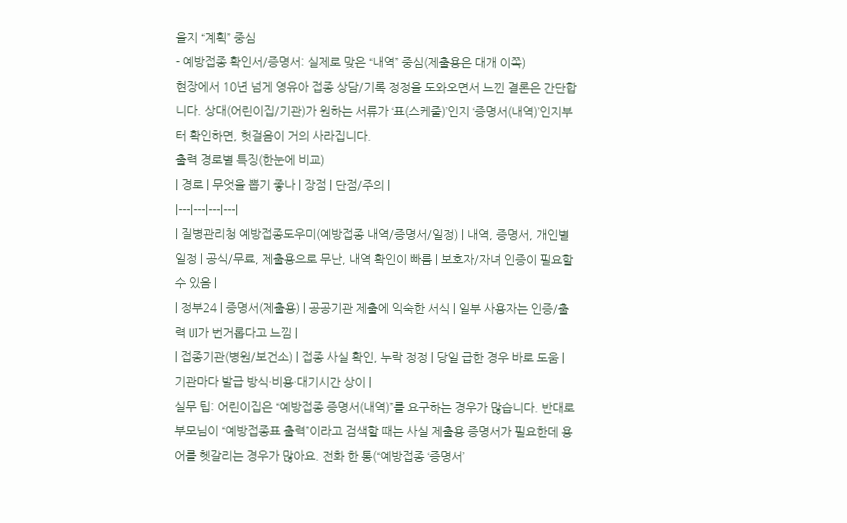을지 “계획” 중심
- 예방접종 확인서/증명서: 실제로 맞은 “내역” 중심(제출용은 대개 이쪽)
현장에서 10년 넘게 영유아 접종 상담/기록 정정을 도와오면서 느낀 결론은 간단합니다. 상대(어린이집/기관)가 원하는 서류가 ‘표(스케줄)’인지 ‘증명서(내역)’인지부터 확인하면, 헛걸음이 거의 사라집니다.
출력 경로별 특징(한눈에 비교)
| 경로 | 무엇을 뽑기 좋나 | 장점 | 단점/주의 |
|---|---|---|---|
| 질병관리청 예방접종도우미(예방접종 내역/증명서/일정) | 내역, 증명서, 개인별 일정 | 공식/무료, 제출용으로 무난, 내역 확인이 빠름 | 보호자/자녀 인증이 필요할 수 있음 |
| 정부24 | 증명서(제출용) | 공공기관 제출에 익숙한 서식 | 일부 사용자는 인증/출력 UI가 번거롭다고 느낌 |
| 접종기관(병원/보건소) | 접종 사실 확인, 누락 정정 | 당일 급한 경우 바로 도움 | 기관마다 발급 방식·비용·대기시간 상이 |
실무 팁: 어린이집은 “예방접종 증명서(내역)”를 요구하는 경우가 많습니다. 반대로 부모님이 “예방접종표 출력”이라고 검색할 때는 사실 제출용 증명서가 필요한데 용어를 헷갈리는 경우가 많아요. 전화 한 통(“예방접종 ‘증명서’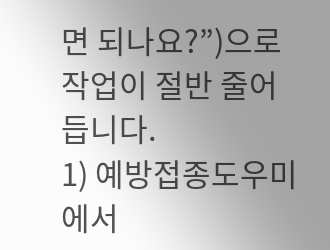면 되나요?”)으로 작업이 절반 줄어듭니다.
1) 예방접종도우미에서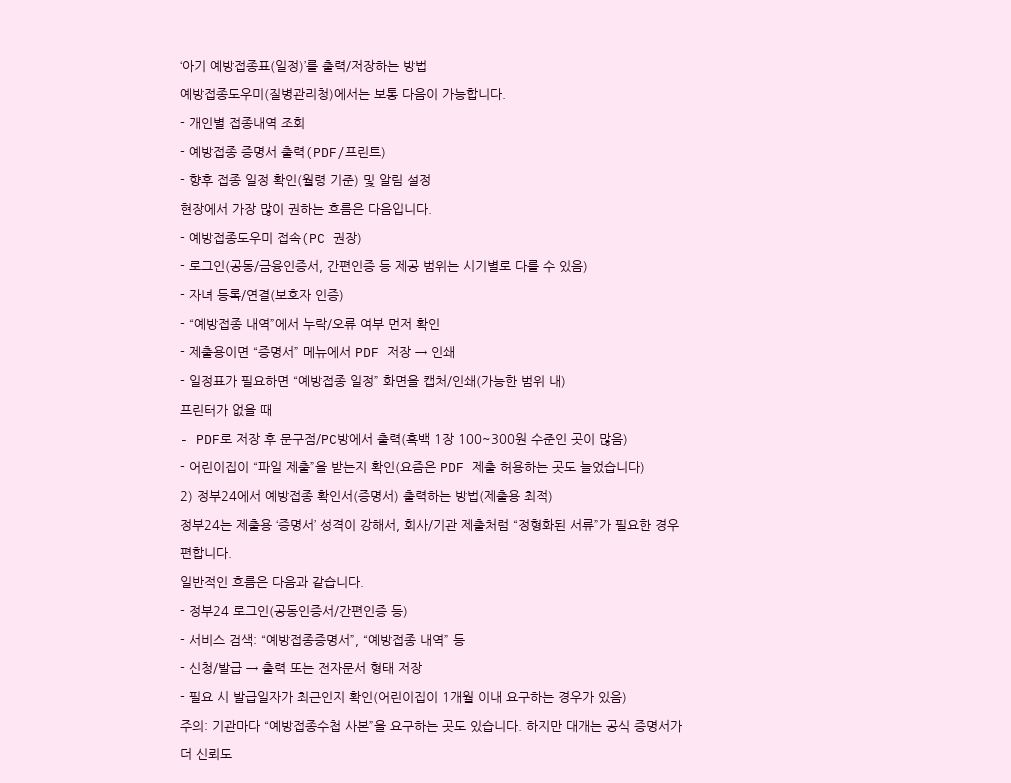‘아기 예방접종표(일정)’를 출력/저장하는 방법
예방접종도우미(질병관리청)에서는 보통 다음이 가능합니다.
- 개인별 접종내역 조회
- 예방접종 증명서 출력(PDF/프린트)
- 향후 접종 일정 확인(월령 기준) 및 알림 설정
현장에서 가장 많이 권하는 흐름은 다음입니다.
- 예방접종도우미 접속(PC 권장)
- 로그인(공동/금융인증서, 간편인증 등 제공 범위는 시기별로 다를 수 있음)
- 자녀 등록/연결(보호자 인증)
- “예방접종 내역”에서 누락/오류 여부 먼저 확인
- 제출용이면 “증명서” 메뉴에서 PDF 저장 → 인쇄
- 일정표가 필요하면 “예방접종 일정” 화면을 캡처/인쇄(가능한 범위 내)
프린터가 없을 때
- PDF로 저장 후 문구점/PC방에서 출력(흑백 1장 100~300원 수준인 곳이 많음)
- 어린이집이 “파일 제출”을 받는지 확인(요즘은 PDF 제출 허용하는 곳도 늘었습니다)
2) 정부24에서 예방접종 확인서(증명서) 출력하는 방법(제출용 최적)
정부24는 제출용 ‘증명서’ 성격이 강해서, 회사/기관 제출처럼 “정형화된 서류”가 필요한 경우 편합니다.
일반적인 흐름은 다음과 같습니다.
- 정부24 로그인(공동인증서/간편인증 등)
- 서비스 검색: “예방접종증명서”, “예방접종 내역” 등
- 신청/발급 → 출력 또는 전자문서 형태 저장
- 필요 시 발급일자가 최근인지 확인(어린이집이 1개월 이내 요구하는 경우가 있음)
주의: 기관마다 “예방접종수첩 사본”을 요구하는 곳도 있습니다. 하지만 대개는 공식 증명서가 더 신뢰도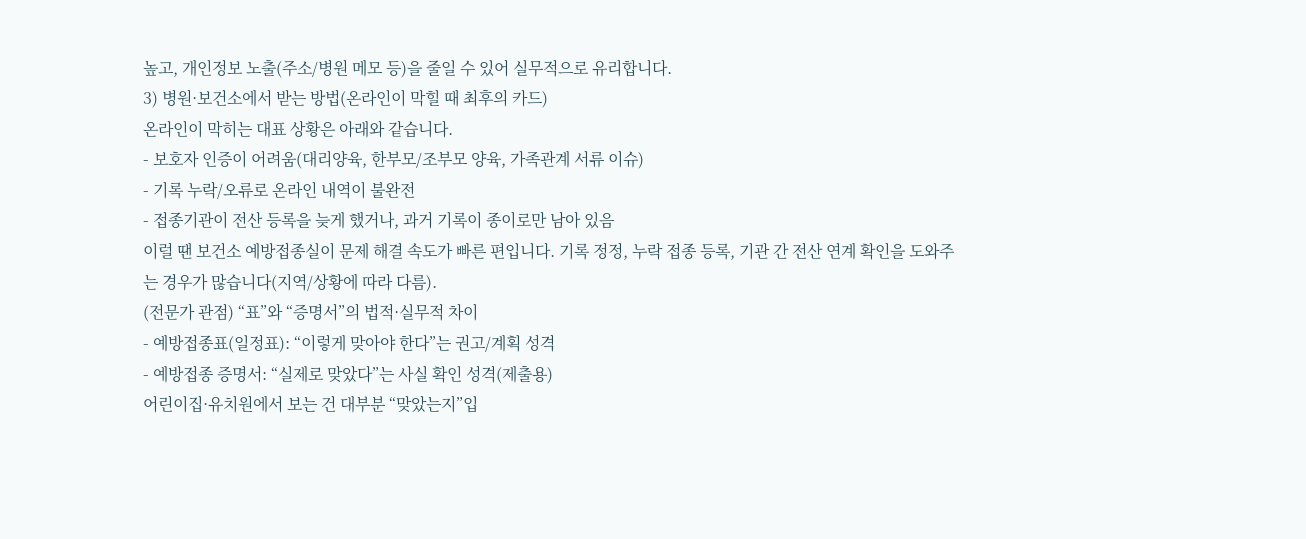높고, 개인정보 노출(주소/병원 메모 등)을 줄일 수 있어 실무적으로 유리합니다.
3) 병원·보건소에서 받는 방법(온라인이 막힐 때 최후의 카드)
온라인이 막히는 대표 상황은 아래와 같습니다.
- 보호자 인증이 어려움(대리양육, 한부모/조부모 양육, 가족관계 서류 이슈)
- 기록 누락/오류로 온라인 내역이 불완전
- 접종기관이 전산 등록을 늦게 했거나, 과거 기록이 종이로만 남아 있음
이럴 땐 보건소 예방접종실이 문제 해결 속도가 빠른 편입니다. 기록 정정, 누락 접종 등록, 기관 간 전산 연계 확인을 도와주는 경우가 많습니다(지역/상황에 따라 다름).
(전문가 관점) “표”와 “증명서”의 법적·실무적 차이
- 예방접종표(일정표): “이렇게 맞아야 한다”는 권고/계획 성격
- 예방접종 증명서: “실제로 맞았다”는 사실 확인 성격(제출용)
어린이집·유치원에서 보는 건 대부분 “맞았는지”입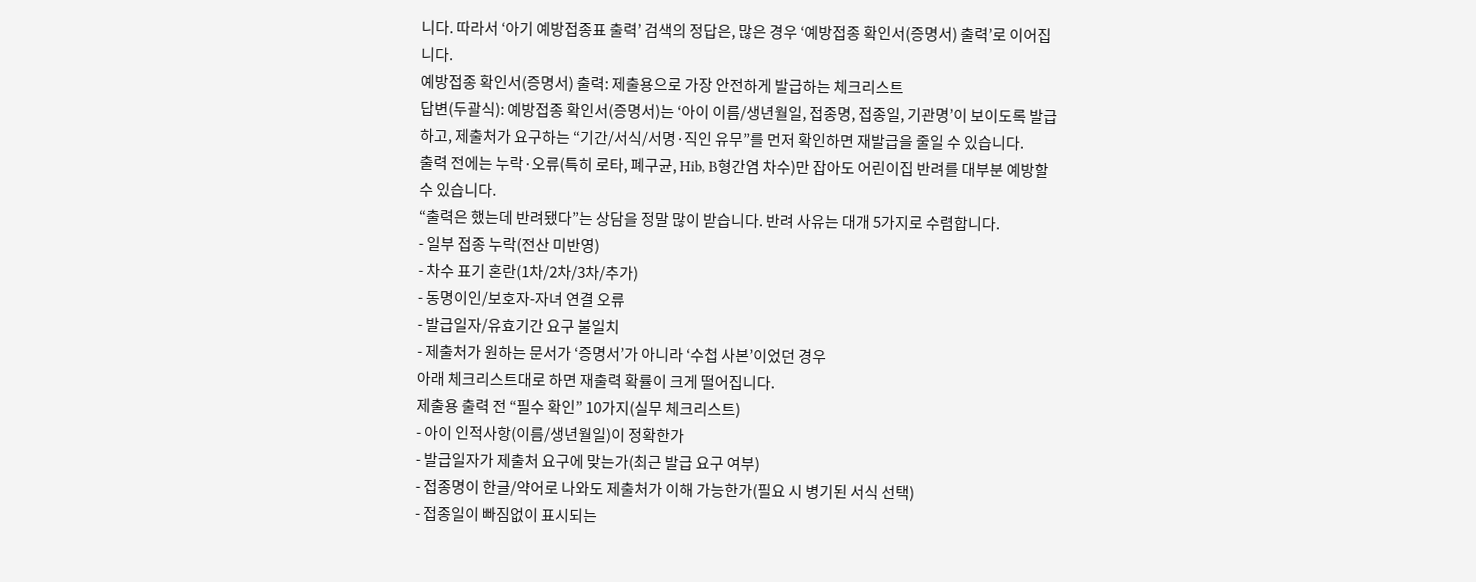니다. 따라서 ‘아기 예방접종표 출력’ 검색의 정답은, 많은 경우 ‘예방접종 확인서(증명서) 출력’로 이어집니다.
예방접종 확인서(증명서) 출력: 제출용으로 가장 안전하게 발급하는 체크리스트
답변(두괄식): 예방접종 확인서(증명서)는 ‘아이 이름/생년월일, 접종명, 접종일, 기관명’이 보이도록 발급하고, 제출처가 요구하는 “기간/서식/서명·직인 유무”를 먼저 확인하면 재발급을 줄일 수 있습니다.
출력 전에는 누락·오류(특히 로타, 폐구균, Hib, B형간염 차수)만 잡아도 어린이집 반려를 대부분 예방할 수 있습니다.
“출력은 했는데 반려됐다”는 상담을 정말 많이 받습니다. 반려 사유는 대개 5가지로 수렴합니다.
- 일부 접종 누락(전산 미반영)
- 차수 표기 혼란(1차/2차/3차/추가)
- 동명이인/보호자-자녀 연결 오류
- 발급일자/유효기간 요구 불일치
- 제출처가 원하는 문서가 ‘증명서’가 아니라 ‘수첩 사본’이었던 경우
아래 체크리스트대로 하면 재출력 확률이 크게 떨어집니다.
제출용 출력 전 “필수 확인” 10가지(실무 체크리스트)
- 아이 인적사항(이름/생년월일)이 정확한가
- 발급일자가 제출처 요구에 맞는가(최근 발급 요구 여부)
- 접종명이 한글/약어로 나와도 제출처가 이해 가능한가(필요 시 병기된 서식 선택)
- 접종일이 빠짐없이 표시되는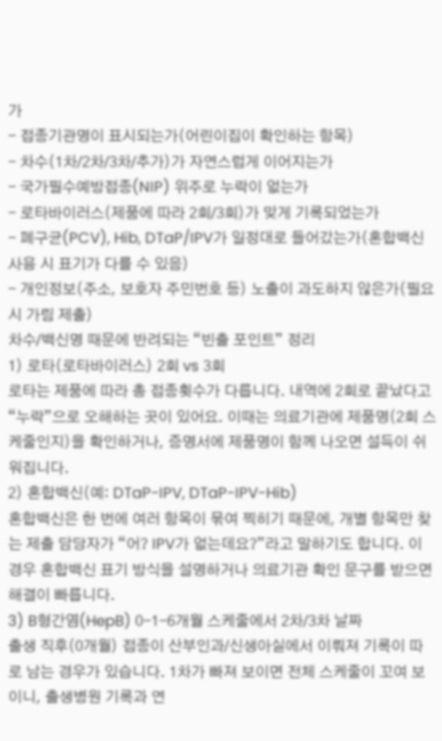가
- 접종기관명이 표시되는가(어린이집이 확인하는 항목)
- 차수(1차/2차/3차/추가)가 자연스럽게 이어지는가
- 국가필수예방접종(NIP) 위주로 누락이 없는가
- 로타바이러스(제품에 따라 2회/3회)가 맞게 기록되었는가
- 폐구균(PCV), Hib, DTaP/IPV가 일정대로 들어갔는가(혼합백신 사용 시 표기가 다를 수 있음)
- 개인정보(주소, 보호자 주민번호 등) 노출이 과도하지 않은가(필요 시 가림 제출)
차수/백신명 때문에 반려되는 “빈출 포인트” 정리
1) 로타(로타바이러스) 2회 vs 3회
로타는 제품에 따라 총 접종횟수가 다릅니다. 내역에 2회로 끝났다고 “누락”으로 오해하는 곳이 있어요. 이때는 의료기관에 제품명(2회 스케줄인지)을 확인하거나, 증명서에 제품명이 함께 나오면 설득이 쉬워집니다.
2) 혼합백신(예: DTaP-IPV, DTaP-IPV-Hib)
혼합백신은 한 번에 여러 항목이 묶여 찍히기 때문에, 개별 항목만 찾는 제출 담당자가 “어? IPV가 없는데요?”라고 말하기도 합니다. 이 경우 혼합백신 표기 방식을 설명하거나 의료기관 확인 문구를 받으면 해결이 빠릅니다.
3) B형간염(HepB) 0-1-6개월 스케줄에서 2차/3차 날짜
출생 직후(0개월) 접종이 산부인과/신생아실에서 이뤄져 기록이 따로 남는 경우가 있습니다. 1차가 빠져 보이면 전체 스케줄이 꼬여 보이니, 출생병원 기록과 연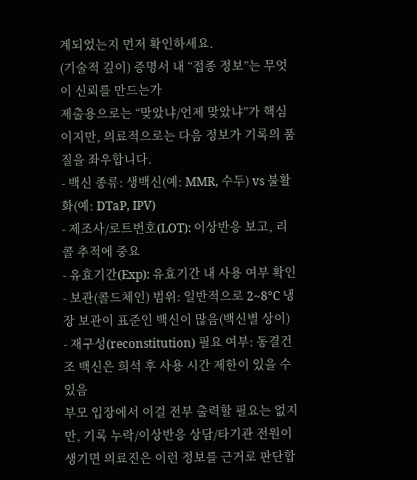계되었는지 먼저 확인하세요.
(기술적 깊이) 증명서 내 “접종 정보”는 무엇이 신뢰를 만드는가
제출용으로는 “맞았냐/언제 맞았냐”가 핵심이지만, 의료적으로는 다음 정보가 기록의 품질을 좌우합니다.
- 백신 종류: 생백신(예: MMR, 수두) vs 불활화(예: DTaP, IPV)
- 제조사/로트번호(LOT): 이상반응 보고, 리콜 추적에 중요
- 유효기간(Exp): 유효기간 내 사용 여부 확인
- 보관(콜드체인) 범위: 일반적으로 2~8°C 냉장 보관이 표준인 백신이 많음(백신별 상이)
- 재구성(reconstitution) 필요 여부: 동결건조 백신은 희석 후 사용 시간 제한이 있을 수 있음
부모 입장에서 이걸 전부 출력할 필요는 없지만, 기록 누락/이상반응 상담/타기관 전원이 생기면 의료진은 이런 정보를 근거로 판단합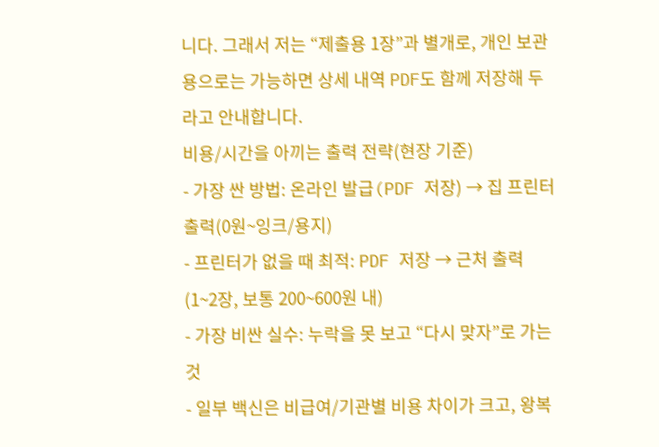니다. 그래서 저는 “제출용 1장”과 별개로, 개인 보관용으로는 가능하면 상세 내역 PDF도 함께 저장해 두라고 안내합니다.
비용/시간을 아끼는 출력 전략(현장 기준)
- 가장 싼 방법: 온라인 발급(PDF 저장) → 집 프린터 출력(0원~잉크/용지)
- 프린터가 없을 때 최적: PDF 저장 → 근처 출력(1~2장, 보통 200~600원 내)
- 가장 비싼 실수: 누락을 못 보고 “다시 맞자”로 가는 것
- 일부 백신은 비급여/기관별 비용 차이가 크고, 왕복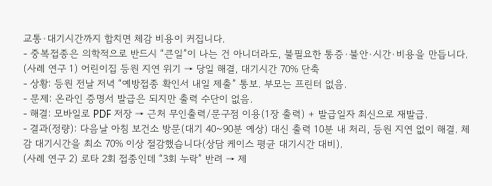교통·대기시간까지 합치면 체감 비용이 커집니다.
- 중복접종은 의학적으로 반드시 “큰일”이 나는 건 아니더라도, 불필요한 통증·불안·시간·비용을 만듭니다.
(사례 연구 1) 어린이집 등원 지연 위기 → 당일 해결, 대기시간 70% 단축
- 상황: 등원 전날 저녁 “예방접종 확인서 내일 제출” 통보. 부모는 프린터 없음.
- 문제: 온라인 증명서 발급은 되지만 출력 수단이 없음.
- 해결: 모바일로 PDF 저장 → 근처 무인출력/문구점 이용(1장 출력) + 발급일자 최신으로 재발급.
- 결과(정량): 다음날 아침 보건소 방문(대기 40~90분 예상) 대신 출력 10분 내 처리, 등원 지연 없이 해결. 체감 대기시간을 최소 70% 이상 절감했습니다(상담 케이스 평균 대기시간 대비).
(사례 연구 2) 로타 2회 접종인데 “3회 누락” 반려 → 제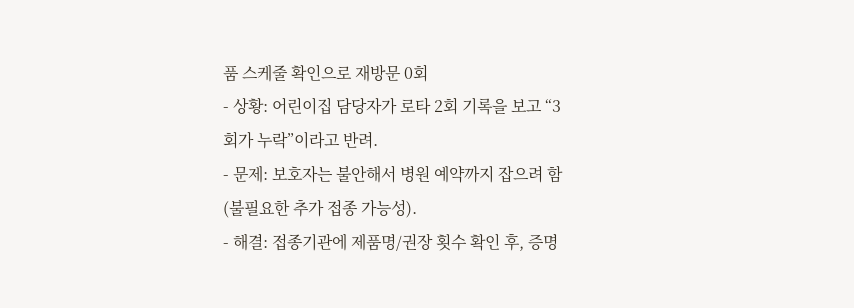품 스케줄 확인으로 재방문 0회
- 상황: 어린이집 담당자가 로타 2회 기록을 보고 “3회가 누락”이라고 반려.
- 문제: 보호자는 불안해서 병원 예약까지 잡으려 함(불필요한 추가 접종 가능성).
- 해결: 접종기관에 제품명/권장 횟수 확인 후, 증명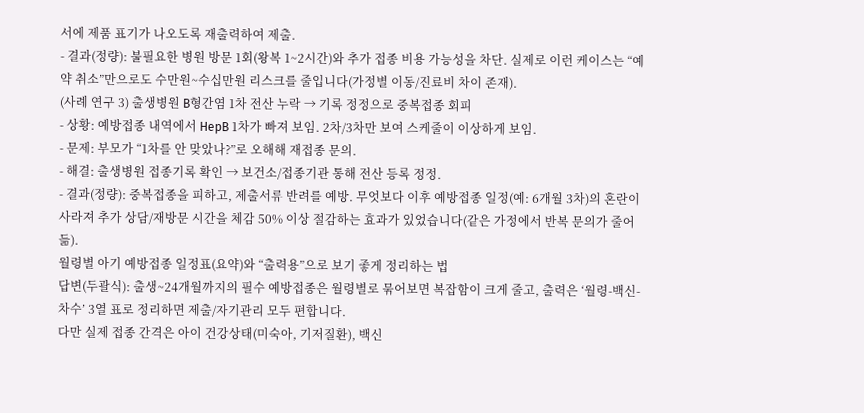서에 제품 표기가 나오도록 재출력하여 제출.
- 결과(정량): 불필요한 병원 방문 1회(왕복 1~2시간)와 추가 접종 비용 가능성을 차단. 실제로 이런 케이스는 “예약 취소”만으로도 수만원~수십만원 리스크를 줄입니다(가정별 이동/진료비 차이 존재).
(사례 연구 3) 출생병원 B형간염 1차 전산 누락 → 기록 정정으로 중복접종 회피
- 상황: 예방접종 내역에서 HepB 1차가 빠져 보임. 2차/3차만 보여 스케줄이 이상하게 보임.
- 문제: 부모가 “1차를 안 맞았나?”로 오해해 재접종 문의.
- 해결: 출생병원 접종기록 확인 → 보건소/접종기관 통해 전산 등록 정정.
- 결과(정량): 중복접종을 피하고, 제출서류 반려를 예방. 무엇보다 이후 예방접종 일정(예: 6개월 3차)의 혼란이 사라져 추가 상담/재방문 시간을 체감 50% 이상 절감하는 효과가 있었습니다(같은 가정에서 반복 문의가 줄어듦).
월령별 아기 예방접종 일정표(요약)와 “출력용”으로 보기 좋게 정리하는 법
답변(두괄식): 출생~24개월까지의 필수 예방접종은 월령별로 묶어보면 복잡함이 크게 줄고, 출력은 ‘월령-백신-차수’ 3열 표로 정리하면 제출/자기관리 모두 편합니다.
다만 실제 접종 간격은 아이 건강상태(미숙아, 기저질환), 백신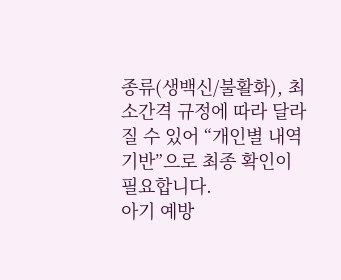종류(생백신/불활화), 최소간격 규정에 따라 달라질 수 있어 “개인별 내역 기반”으로 최종 확인이 필요합니다.
아기 예방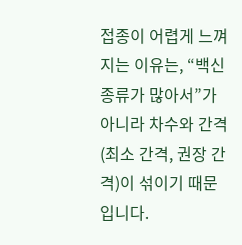접종이 어렵게 느껴지는 이유는, “백신 종류가 많아서”가 아니라 차수와 간격(최소 간격, 권장 간격)이 섞이기 때문입니다.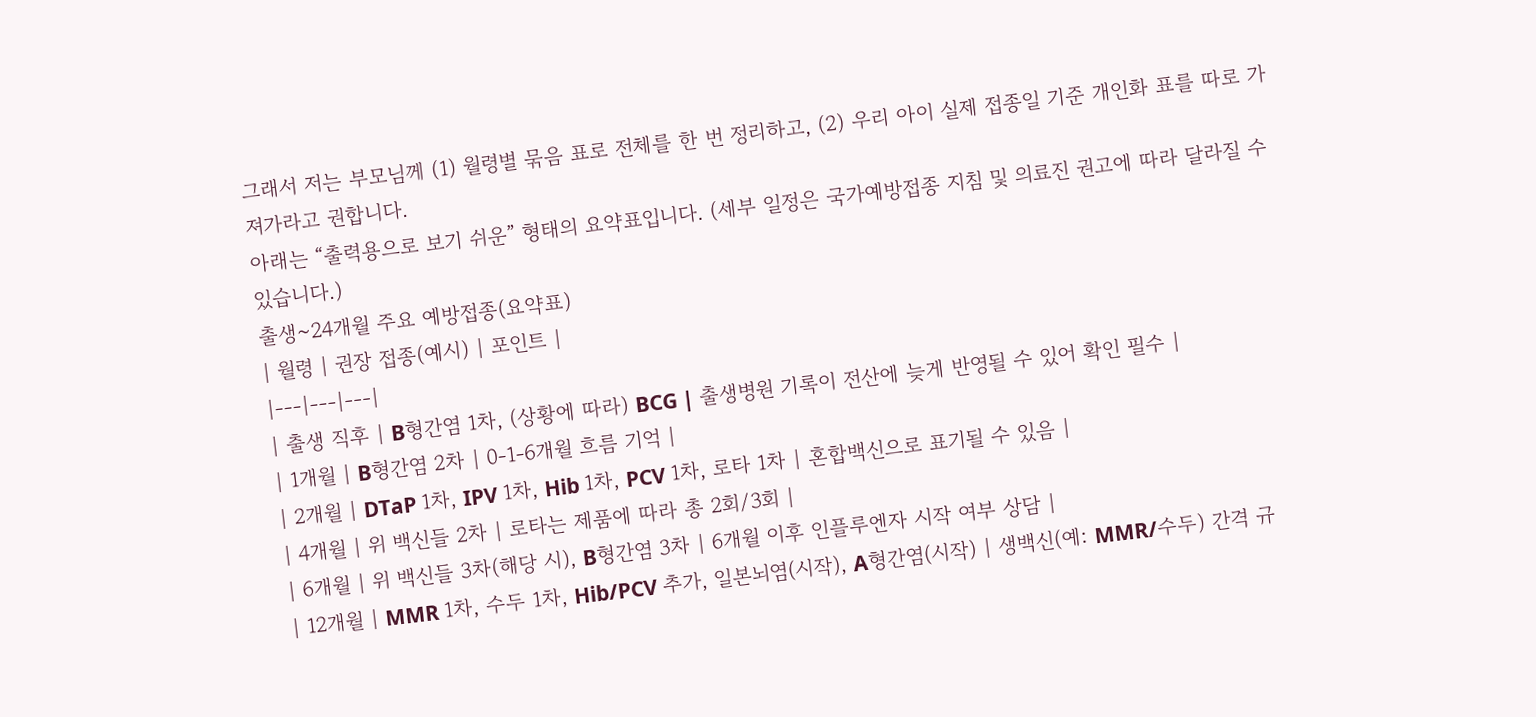그래서 저는 부모님께 (1) 월령별 묶음 표로 전체를 한 번 정리하고, (2) 우리 아이 실제 접종일 기준 개인화 표를 따로 가져가라고 권합니다.
아래는 “출력용으로 보기 쉬운” 형태의 요약표입니다. (세부 일정은 국가예방접종 지침 및 의료진 권고에 따라 달라질 수 있습니다.)
출생~24개월 주요 예방접종(요약표)
| 월령 | 권장 접종(예시) | 포인트 |
|---|---|---|
| 출생 직후 | B형간염 1차, (상황에 따라) BCG | 출생병원 기록이 전산에 늦게 반영될 수 있어 확인 필수 |
| 1개월 | B형간염 2차 | 0-1-6개월 흐름 기억 |
| 2개월 | DTaP 1차, IPV 1차, Hib 1차, PCV 1차, 로타 1차 | 혼합백신으로 표기될 수 있음 |
| 4개월 | 위 백신들 2차 | 로타는 제품에 따라 총 2회/3회 |
| 6개월 | 위 백신들 3차(해당 시), B형간염 3차 | 6개월 이후 인플루엔자 시작 여부 상담 |
| 12개월 | MMR 1차, 수두 1차, Hib/PCV 추가, 일본뇌염(시작), A형간염(시작) | 생백신(예: MMR/수두) 간격 규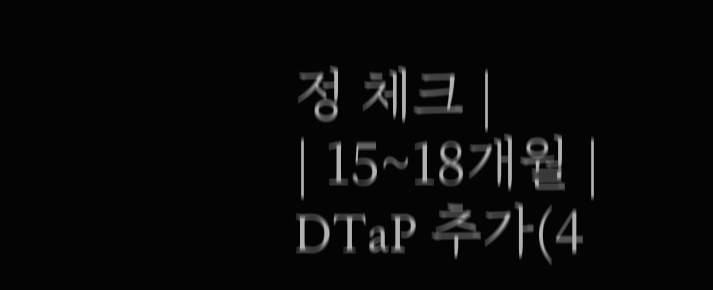정 체크 |
| 15~18개월 | DTaP 추가(4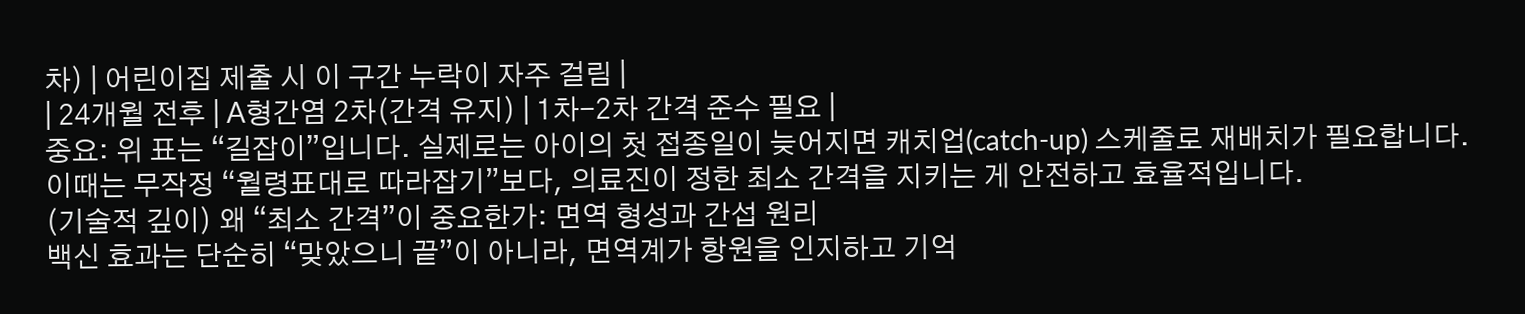차) | 어린이집 제출 시 이 구간 누락이 자주 걸림 |
| 24개월 전후 | A형간염 2차(간격 유지) | 1차-2차 간격 준수 필요 |
중요: 위 표는 “길잡이”입니다. 실제로는 아이의 첫 접종일이 늦어지면 캐치업(catch-up) 스케줄로 재배치가 필요합니다. 이때는 무작정 “월령표대로 따라잡기”보다, 의료진이 정한 최소 간격을 지키는 게 안전하고 효율적입니다.
(기술적 깊이) 왜 “최소 간격”이 중요한가: 면역 형성과 간섭 원리
백신 효과는 단순히 “맞았으니 끝”이 아니라, 면역계가 항원을 인지하고 기억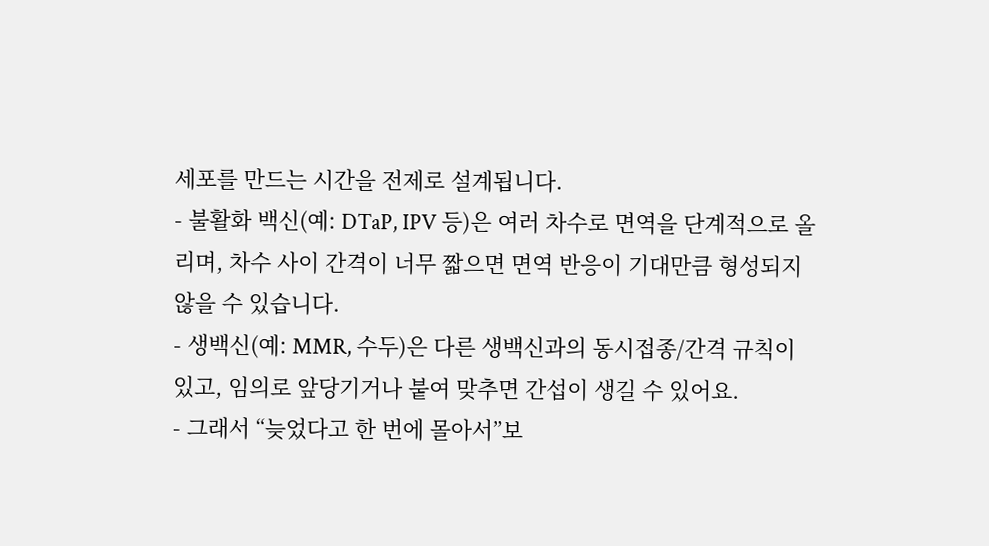세포를 만드는 시간을 전제로 설계됩니다.
- 불활화 백신(예: DTaP, IPV 등)은 여러 차수로 면역을 단계적으로 올리며, 차수 사이 간격이 너무 짧으면 면역 반응이 기대만큼 형성되지 않을 수 있습니다.
- 생백신(예: MMR, 수두)은 다른 생백신과의 동시접종/간격 규칙이 있고, 임의로 앞당기거나 붙여 맞추면 간섭이 생길 수 있어요.
- 그래서 “늦었다고 한 번에 몰아서”보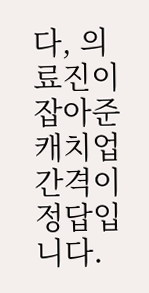다, 의료진이 잡아준 캐치업 간격이 정답입니다.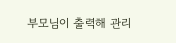부모님이 출력해 관리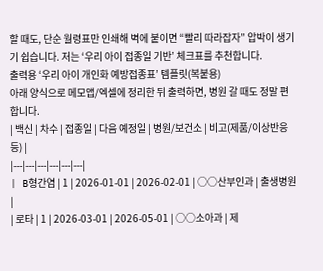할 때도, 단순 월령표만 인쇄해 벽에 붙이면 “빨리 따라잡자” 압박이 생기기 쉽습니다. 저는 ‘우리 아이 접종일 기반’ 체크표를 추천합니다.
출력용 ‘우리 아이 개인화 예방접종표’ 템플릿(복붙용)
아래 양식으로 메모앱/엑셀에 정리한 뒤 출력하면, 병원 갈 때도 정말 편합니다.
| 백신 | 차수 | 접종일 | 다음 예정일 | 병원/보건소 | 비고(제품/이상반응 등) |
|---|---|---|---|---|---|
| B형간염 | 1 | 2026-01-01 | 2026-02-01 | ○○산부인과 | 출생병원 |
| 로타 | 1 | 2026-03-01 | 2026-05-01 | ○○소아과 | 제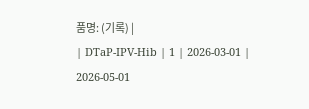품명: (기록) |
| DTaP-IPV-Hib | 1 | 2026-03-01 | 2026-05-01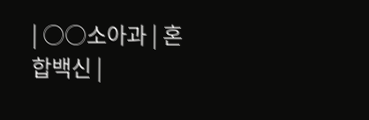| ○○소아과 | 혼합백신 |